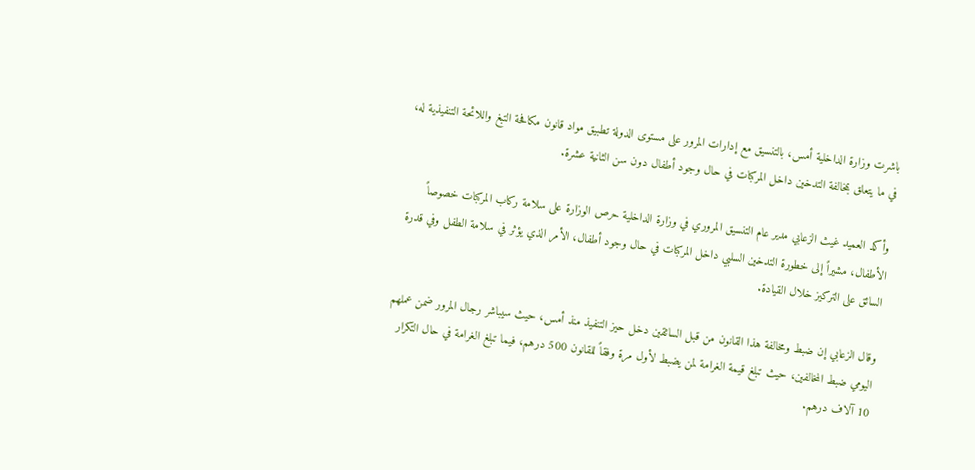باشرت وزارة الداخلية أمس، بالتنسيق مع إدارات المرور على مستوى الدولة تطبيق مواد قانون مكافحة التبغ واللائحة التنفيذية له، في ما يتعلق بمخالفة التدخين داخل المركبات في حال وجود أطفال دون سن الثانية عشرة.

وأكد العميد غيث الزعابي مدير عام التنسيق المروري في وزارة الداخلية حرص الوزارة على سلامة ركاب المركبات خصوصاً الأطفال، مشيراً إلى خطورة التدخين السلبي داخل المركبات في حال وجود أطفال، الأمر الذي يؤثر في سلامة الطفل وفي قدرة السائق على التركيز خلال القيادة.

وقال الزعابي إن ضبط ومخالفة هذا القانون من قبل السائقين دخل حيز التنفيذ منذ أمس، حيث سيباشر رجال المرور ضمن عملهم اليومي ضبط المخالفين، حيث تبلغ قيمة الغرامة لمن يضبط لأول مرة وفقاً للقانون 500 درهم، فيما تبلغ الغرامة في حال التكرار 10 آلاف درهم.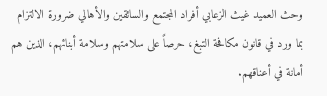وحث العميد غيث الزعابي أفراد المجتمع والسائقين والأهالي ضرورة الالتزام بما ورد في قانون مكافحة التبغ، حرصاً على سلامتهم وسلامة أبنائهم، الذين هم أمانة في أعناقهم.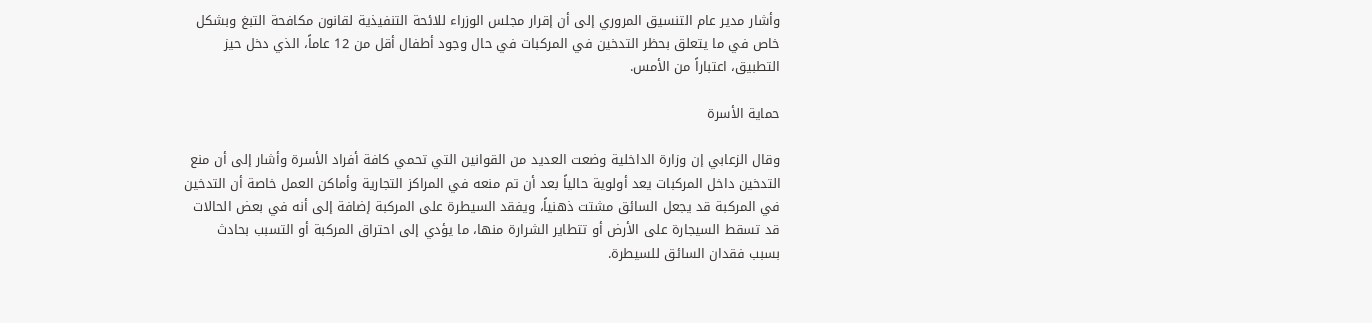وأشار مدير عام التنسيق المروري إلى أن إقرار مجلس الوزراء للائحة التنفيذية لقانون مكافحة التبغ وبشكل خاص في ما يتعلق بحظر التدخين في المركبات في حال وجود أطفال أقل من 12 عاماً، الذي دخل حيز التطبيق، اعتباراً من الأمس.

حماية الأسرة

وقال الزعابي إن وزارة الداخلية وضعت العديد من القوانين التي تحمي كافة أفراد الأسرة وأشار إلى أن منع التدخين داخل المركبات يعد أولوية حالياً بعد أن تم منعه في المراكز التجارية وأماكن العمل خاصة أن التدخين في المركبة قد يجعل السائق مشتت ذهنياً، ويفقد السيطرة على المركبة إضافة إلى أنه في بعض الحالات قد تسقط السيجارة على الأرض أو تتطاير الشرارة منها، ما يؤدي إلى احتراق المركبة أو التسبب بحادث بسبب فقدان السائق للسيطرة.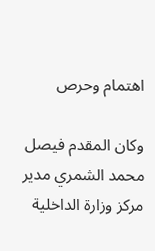اهتمام وحرص

وكان المقدم فيصل محمد الشمري مدير مركز وزارة الداخلية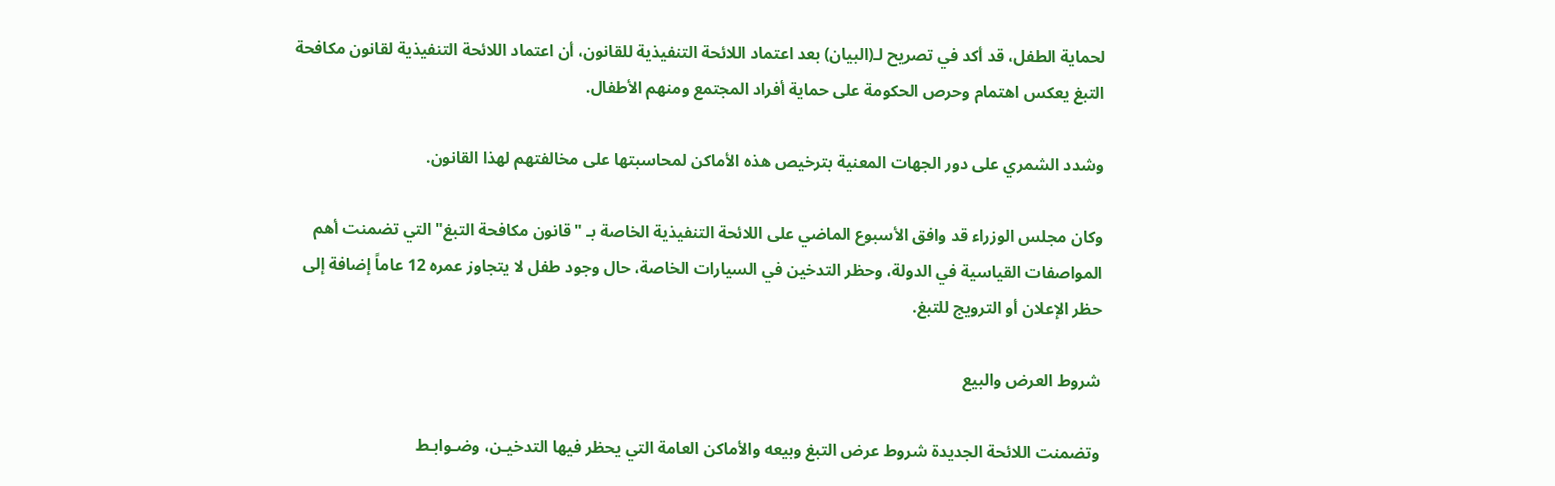لحماية الطفل، قد أكد في تصريح لـ(البيان) بعد اعتماد اللائحة التنفيذية للقانون، أن اعتماد اللائحة التنفيذية لقانون مكافحة التبغ يعكس اهتمام وحرص الحكومة على حماية أفراد المجتمع ومنهم الأطفال.

وشدد الشمري على دور الجهات المعنية بترخيص هذه الأماكن لمحاسبتها على مخالفتهم لهذا القانون.

وكان مجلس الوزراء قد وافق الأسبوع الماضي على اللائحة التنفيذية الخاصة بـ "قانون مكافحة التبغ" التي تضمنت أهم المواصفات القياسية في الدولة، وحظر التدخين في السيارات الخاصة، حال وجود طفل لا يتجاوز عمره 12 عاماً إضافة إلى حظر الإعلان أو الترويج للتبغ.

شروط العرض والبيع

وتضمنت اللائحة الجديدة شروط عرض التبغ وبيعه والأماكن العامة التي يحظر فيها التدخيـن، وضـوابـط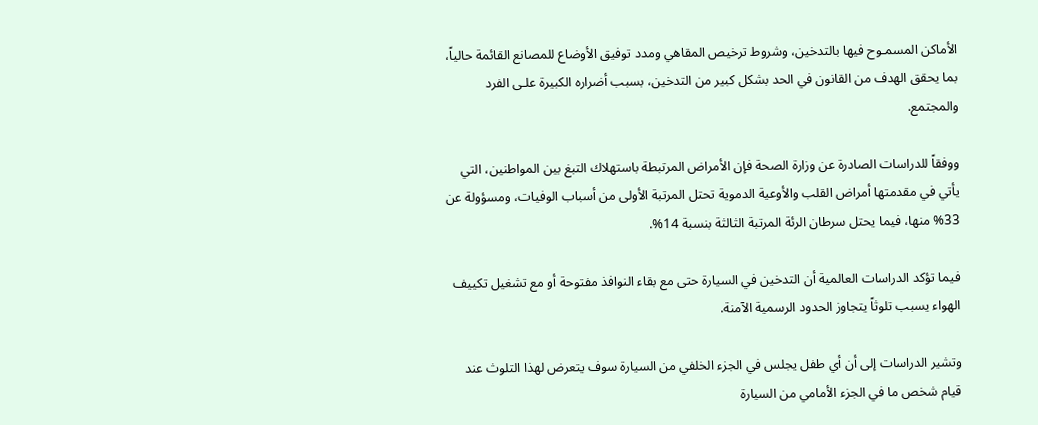الأماكن المسمـوح فيها بالتدخين، وشروط ترخيص المقاهي ومدد توفيق الأوضاع للمصانع القائمة حالياً، بما يحقق الهدف من القانون في الحد بشكل كبير من التدخين، بسبب أضراره الكبيرة علـى الفرد والمجتمع.

ووفقاً للدراسات الصادرة عن وزارة الصحة فإن الأمراض المرتبطة باستهلاك التبغ بين المواطنين، التي يأتي في مقدمتها أمراض القلب والأوعية الدموية تحتل المرتبة الأولى من أسباب الوفيات، ومسؤولة عن 33% منها، فيما يحتل سرطان الرئة المرتبة الثالثة بنسبة 14%.

فيما تؤكد الدراسات العالمية أن التدخين في السيارة حتى مع بقاء النوافذ مفتوحة أو مع تشغيل تكييف الهواء يسبب تلوثاً يتجاوز الحدود الرسمية الآمنة.

وتشير الدراسات إلى أن أي طفل يجلس في الجزء الخلفي من السيارة سوف يتعرض لهذا التلوث عند قيام شخص ما في الجزء الأمامي من السيارة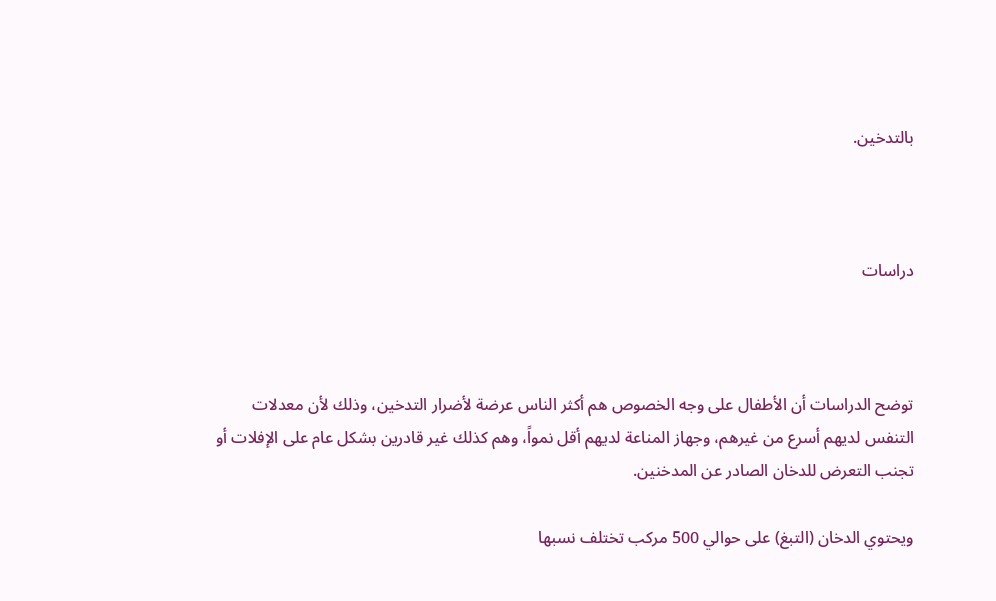بالتدخين.



دراسات



توضح الدراسات أن الأطفال على وجه الخصوص هم أكثر الناس عرضة لأضرار التدخين، وذلك لأن معدلات التنفس لديهم أسرع من غيرهم، وجهاز المناعة لديهم أقل نمواً، وهم كذلك غير قادرين بشكل عام على الإفلات أو تجنب التعرض للدخان الصادر عن المدخنين.

ويحتوي الدخان (التبغ) على حوالي 500 مركب تختلف نسبها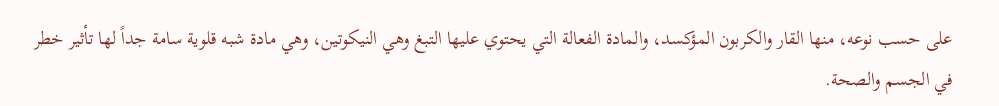على حسب نوعه، منها القار والكربون المؤكسد، والمادة الفعالة التي يحتوي عليها التبغ وهي النيكوتين، وهي مادة شبه قلوية سامة جداً لها تأثير خطر في الجسم والصحة.